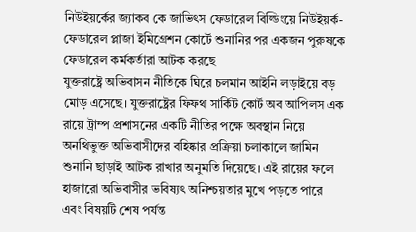নিউইয়র্কের জ্যাকব কে জাভিৎস ফেডারেল বিল্ডিংয়ে নিউইয়র্ক-ফেডারেল প্লাজা ইমিগ্রেশন কোর্টে শুনানির পর একজন পুরুষকে ফেডারেল কর্মকর্তারা আটক করছে
যুক্তরাষ্ট্রে অভিবাসন নীতিকে ঘিরে চলমান আইনি লড়াইয়ে বড় মোড় এসেছে। যুক্তরাষ্ট্রের ফিফথ সার্কিট কোর্ট অব আপিলস এক রায়ে ট্রাম্প প্রশাসনের একটি নীতির পক্ষে অবস্থান নিয়ে অনথিভুক্ত অভিবাসীদের বহিষ্কার প্রক্রিয়া চলাকালে জামিন শুনানি ছাড়াই আটক রাখার অনুমতি দিয়েছে। এই রায়ের ফলে হাজারো অভিবাসীর ভবিষ্যৎ অনিশ্চয়তার মুখে পড়তে পারে এবং বিষয়টি শেষ পর্যন্ত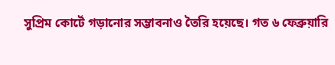সুপ্রিম কোর্টে গড়ানোর সম্ভাবনাও তৈরি হয়েছে। গত ৬ ফেব্রুয়ারি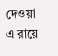দেওয়া এ রায়ে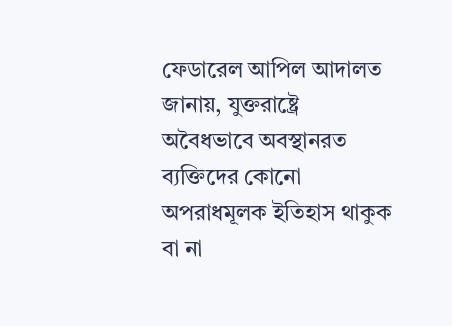ফেডারেল আপিল আদালত জানায়, যুক্তরাষ্ট্রে অবৈধভাবে অবস্থানরত ব্যক্তিদের কোনো অপরাধমূলক ইতিহাস থাকুক বা না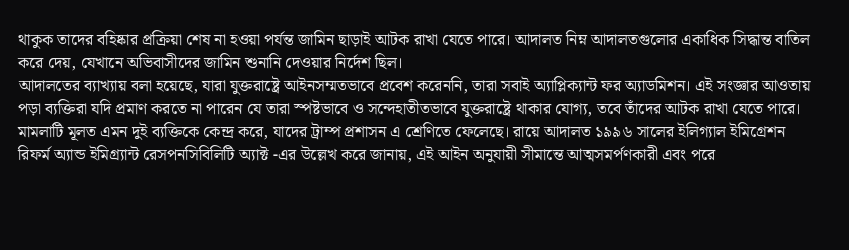থাকুক তাদের বহিষ্কার প্রক্রিয়া শেষ না হওয়া পর্যন্ত জামিন ছাড়াই আটক রাখা যেতে পারে। আদালত নিম্ন আদালতগুলোর একাধিক সিদ্ধান্ত বাতিল করে দেয়, যেখানে অভিবাসীদের জামিন শুনানি দেওয়ার নির্দেশ ছিল।
আদালতের ব্যাখ্যায় বলা হয়েছে, যারা যুক্তরাষ্ট্রে আইনসম্মতভাবে প্রবেশ করেননি, তারা সবাই অ্যাপ্লিক্যান্ট ফর অ্যাডমিশন। এই সংজ্ঞার আওতায় পড়া ব্যক্তিরা যদি প্রমাণ করতে না পারেন যে তারা স্পষ্টভাবে ও সন্দেহাতীতভাবে যুক্তরাষ্ট্রে থাকার যোগ্য, তবে তাঁদের আটক রাখা যেতে পারে। মামলাটি মূলত এমন দুই ব্যক্তিকে কেন্দ্র করে, যাদের ট্রাম্প প্রশাসন এ শ্রেণিতে ফেলেছে। রায়ে আদালত ১৯৯৬ সালের ইলিগ্যাল ইমিগ্রেশন রিফর্ম অ্যান্ড ইমিগ্র্যান্ট রেসপনসিবিলিটি অ্যাক্ট -এর উল্লেখ করে জানায়, এই আইন অনুযায়ী সীমান্তে আত্মসমর্পণকারী এবং পরে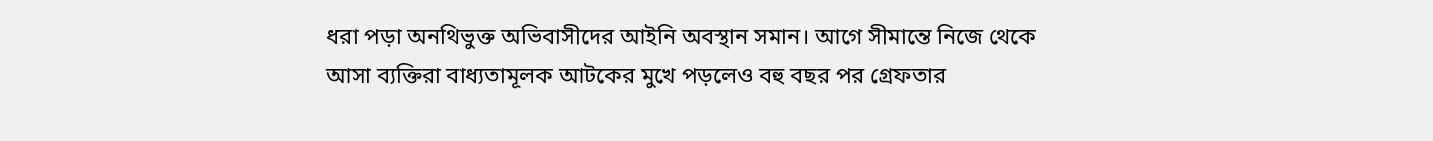ধরা পড়া অনথিভুক্ত অভিবাসীদের আইনি অবস্থান সমান। আগে সীমান্তে নিজে থেকে আসা ব্যক্তিরা বাধ্যতামূলক আটকের মুখে পড়লেও বহু বছর পর গ্রেফতার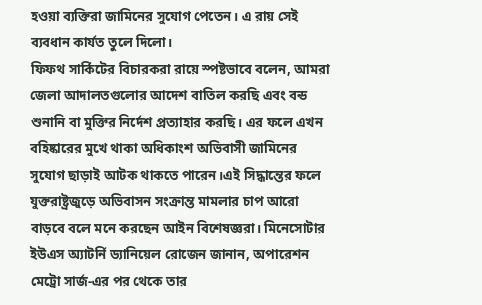হওয়া ব্যক্তিরা জামিনের সুযোগ পেতেন। এ রায় সেই ব্যবধান কার্যত তুলে দিলো।
ফিফথ সার্কিটের বিচারকরা রায়ে স্পষ্টভাবে বলেন, আমরা জেলা আদালতগুলোর আদেশ বাতিল করছি এবং বন্ড শুনানি বা মুক্তির নির্দেশ প্রত্যাহার করছি। এর ফলে এখন বহিষ্কারের মুখে থাকা অধিকাংশ অভিবাসী জামিনের সুযোগ ছাড়াই আটক থাকতে পারেন।এই সিদ্ধান্তের ফলে যুক্তরাষ্ট্রজুড়ে অভিবাসন সংক্রান্ত মামলার চাপ আরো বাড়বে বলে মনে করছেন আইন বিশেষজ্ঞরা। মিনেসোটার ইউএস অ্যাটর্নি ড্যানিয়েল রোজেন জানান, অপারেশন মেট্রো সার্জ-এর পর থেকে তার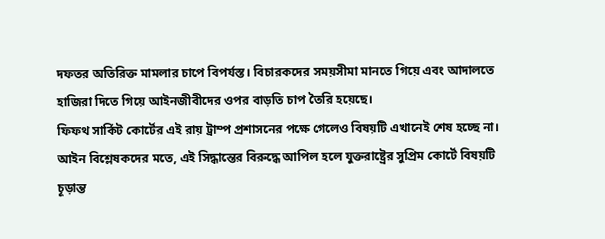দফতর অতিরিক্ত মামলার চাপে বিপর্যস্ত। বিচারকদের সময়সীমা মানতে গিয়ে এবং আদালতে হাজিরা দিতে গিয়ে আইনজীবীদের ওপর বাড়তি চাপ তৈরি হয়েছে।
ফিফথ সার্কিট কোর্টের এই রায় ট্রাম্প প্রশাসনের পক্ষে গেলেও বিষয়টি এখানেই শেষ হচ্ছে না। আইন বিশ্লেষকদের মতে, এই সিদ্ধান্তের বিরুদ্ধে আপিল হলে যুক্তরাষ্ট্রের সুপ্রিম কোর্টে বিষয়টি চূড়ান্ত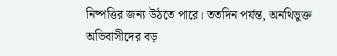নিষ্পত্তির জন্য উঠতে পারে। ততদিন পর্যন্ত, অনথিভুক্ত অভিবাসীদের বড়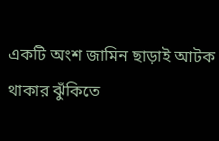একটি অংশ জামিন ছাড়াই আটক থাকার ঝুঁকিতে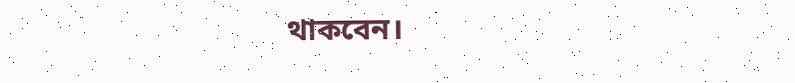থাকবেন।